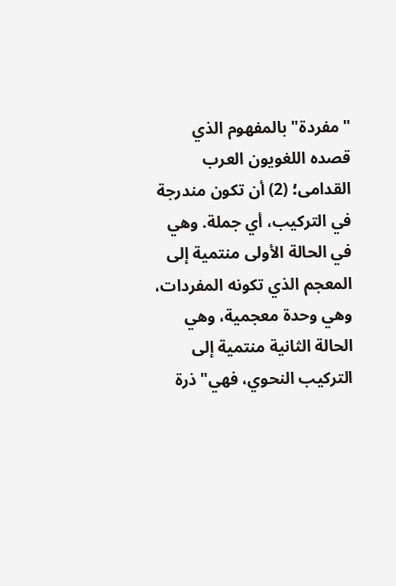"مفردة"بالمفهوم الذي قصده اللغويون العرب القدامى؛ (2) أن تكون مندرجة
في التركيب، أي جملة. وهي في الحالة الأولى منتمية إلى المعجم الذي تكونه المفردات، وهي وحدة معجمية، وهي الحالة الثانية منتمية إلى التركيب النحوي، فهي"ذرة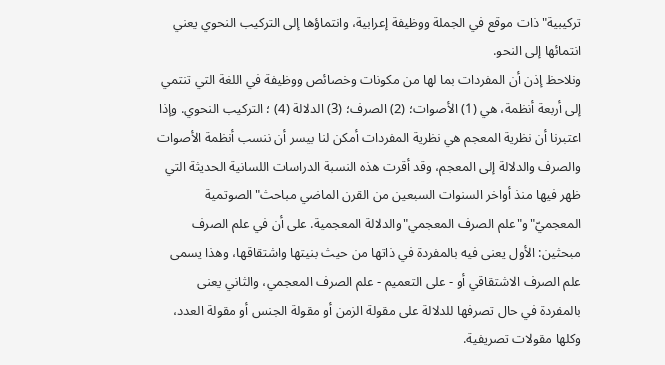تركيبية"ذات موقع في الجملة ووظيفة إعرابية، وانتماؤها إلى التركيب النحوي يعني انتمائها إلى النحو.
ونلاحظ إذن أن المفردات بما لها من مكونات وخصائص ووظيفة في اللغة التي تنتمي إلى أربعة أنظمة، هي (1) الأصوات؛ (2) الصرف؛ (3) الدلالة (4) ؛ التركيب النحوي. وإذا اعتبرنا أن نظرية المعجم هي نظرية المفردات أمكن لنا بيسر أن ننسب أنظمة الأصوات والصرف والدلالة إلى المعجم، وقد أقرت هذه النسبة الدراسات اللسانية الحديثة التي ظهر فيها منذ أواخر السنوات السبعين من القرن الماضي مباحث"الصوتمية المعجميّ"و"علم الصرف المعجمي"والدلالة المعجمية. على أن في علم الصرف مبحثين: الأول يعنى فيه بالمفردة في ذاتها من حيث بنيتها واشتقاقها، وهذا يسمى علم الصرف الاشتقاقي أو - على التعميم - علم الصرف المعجمي، والثاني يعنى بالمفردة في حال تصرفها للدلالة على مقولة الزمن أو مقولة الجنس أو مقولة العدد، وكلها مقولات تصريفية.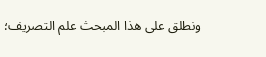ونطلق على هذا المبحث علم التصريف؛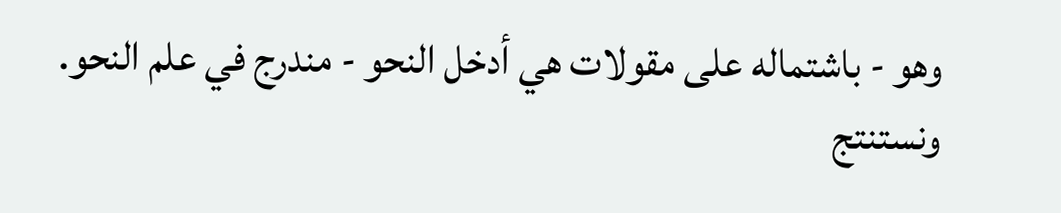وهو - باشتماله على مقولات هي أدخل النحو - مندرج في علم النحو. ونستنتج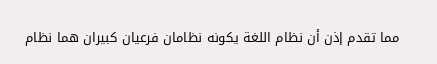مما تقدم إذن أن نظام اللغة يكونه نظامان فرعيان كبيران هما نظام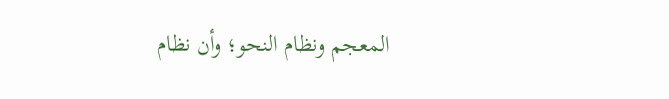المعجم ونظام النحو؛ وأن نظام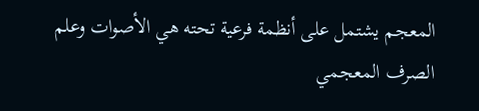المعجم يشتمل على أنظمة فرعية تحته هي الأصوات وعلم الصرف المعجمي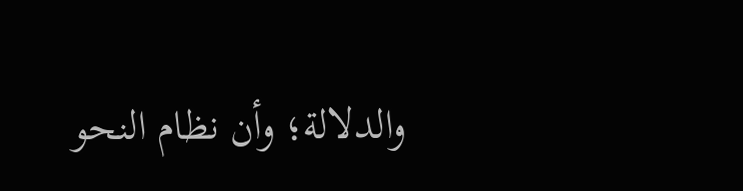والدلالة؛ وأن نظام النحو